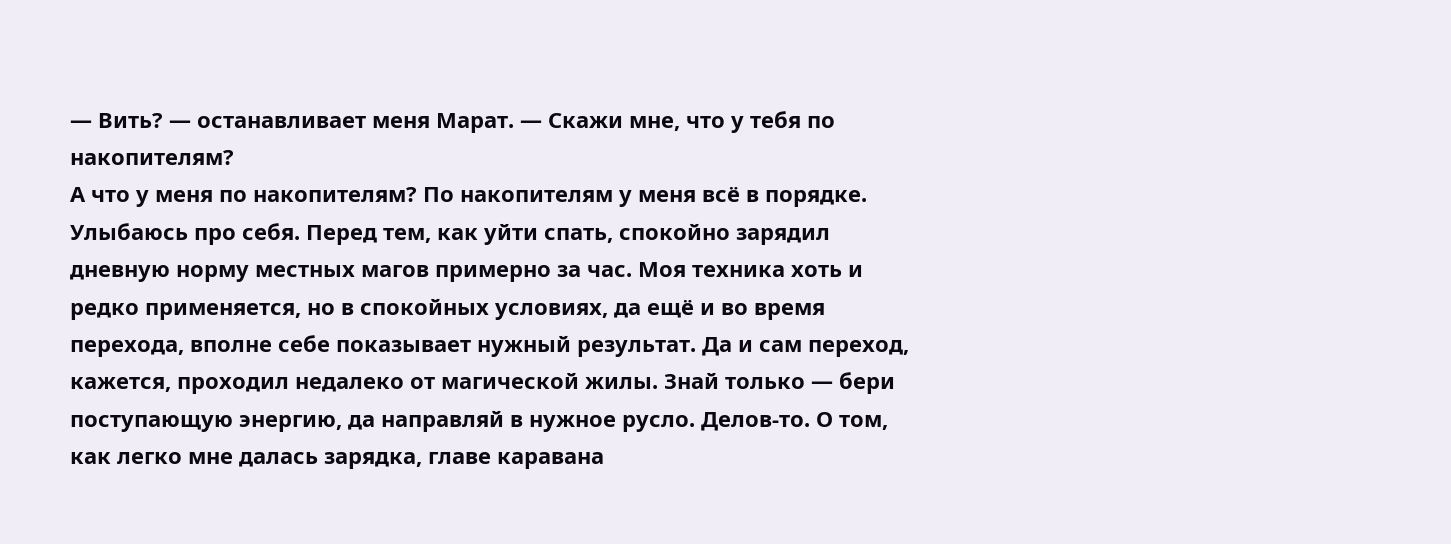— Вить? — останавливает меня Марат. — Скажи мне, что у тебя по накопителям?
А что у меня по накопителям? По накопителям у меня всё в порядке. Улыбаюсь про себя. Перед тем, как уйти спать, спокойно зарядил дневную норму местных магов примерно за час. Моя техника хоть и редко применяется, но в спокойных условиях, да ещё и во время перехода, вполне себе показывает нужный результат. Да и сам переход, кажется, проходил недалеко от магической жилы. Знай только — бери поступающую энергию, да направляй в нужное русло. Делов-то. О том, как легко мне далась зарядка, главе каравана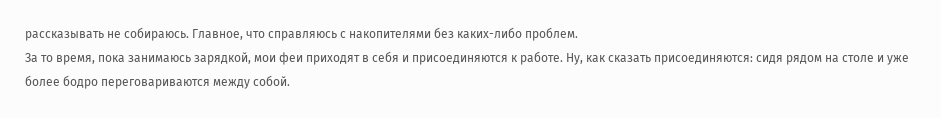рассказывать не собираюсь. Главное, что справляюсь с накопителями без каких-либо проблем.
За то время, пока занимаюсь зарядкой, мои феи приходят в себя и присоединяются к работе. Ну, как сказать присоединяются: сидя рядом на столе и уже более бодро переговариваются между собой.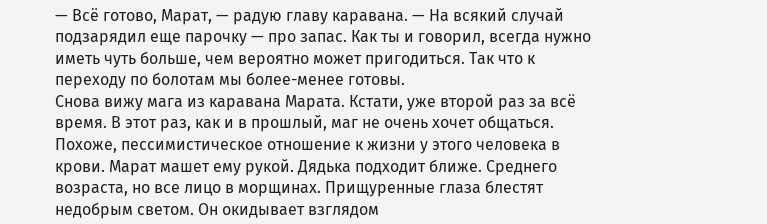— Всё готово, Марат, — радую главу каравана. — На всякий случай подзарядил еще парочку — про запас. Как ты и говорил, всегда нужно иметь чуть больше, чем вероятно может пригодиться. Так что к переходу по болотам мы более-менее готовы.
Снова вижу мага из каравана Марата. Кстати, уже второй раз за всё время. В этот раз, как и в прошлый, маг не очень хочет общаться. Похоже, пессимистическое отношение к жизни у этого человека в крови. Марат машет ему рукой. Дядька подходит ближе. Среднего возраста, но все лицо в морщинах. Прищуренные глаза блестят недобрым светом. Он окидывает взглядом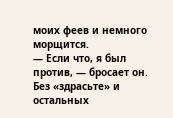моих феев и немного морщится.
— Если что, я был против, — бросает он. Без «здрасьте» и остальных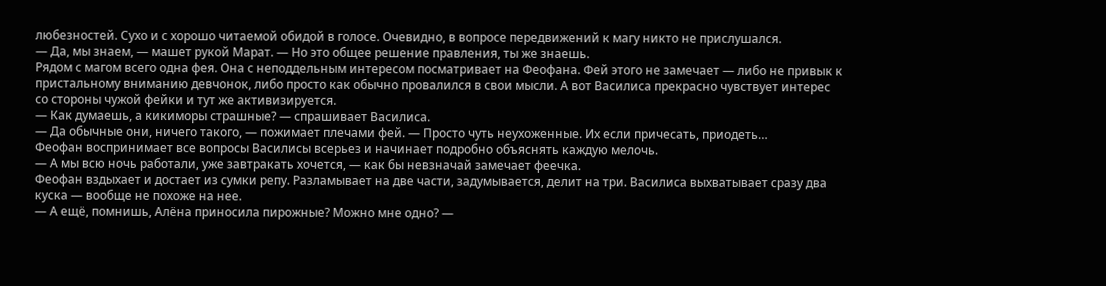любезностей. Сухо и с хорошо читаемой обидой в голосе. Очевидно, в вопросе передвижений к магу никто не прислушался.
— Да, мы знаем, — машет рукой Марат. — Но это общее решение правления, ты же знаешь.
Рядом с магом всего одна фея. Она с неподдельным интересом посматривает на Феофана. Фей этого не замечает — либо не привык к пристальному вниманию девчонок, либо просто как обычно провалился в свои мысли. А вот Василиса прекрасно чувствует интерес со стороны чужой фейки и тут же активизируется.
— Как думаешь, а кикиморы страшные? — спрашивает Василиса.
— Да обычные они, ничего такого, — пожимает плечами фей. — Просто чуть неухоженные. Их если причесать, приодеть…
Феофан воспринимает все вопросы Василисы всерьез и начинает подробно объяснять каждую мелочь.
— А мы всю ночь работали, уже завтракать хочется, — как бы невзначай замечает феечка.
Феофан вздыхает и достает из сумки репу. Разламывает на две части, задумывается, делит на три. Василиса выхватывает сразу два куска — вообще не похоже на нее.
— А ещё, помнишь, Алёна приносила пирожные? Можно мне одно? —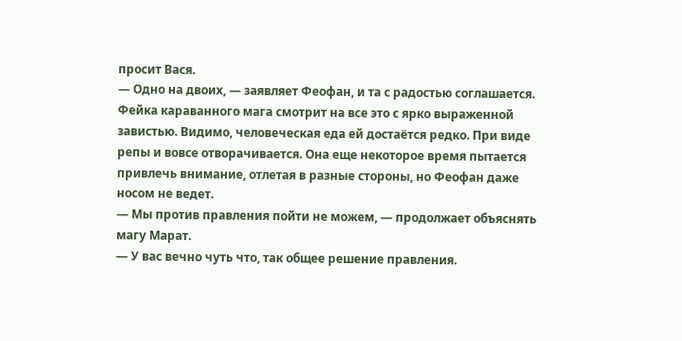просит Вася.
— Одно на двоих, — заявляет Феофан, и та с радостью соглашается.
Фейка караванного мага смотрит на все это с ярко выраженной завистью. Видимо, человеческая еда ей достаётся редко. При виде репы и вовсе отворачивается. Она еще некоторое время пытается привлечь внимание, отлетая в разные стороны, но Феофан даже носом не ведет.
— Мы против правления пойти не можем, — продолжает объяснять магу Марат.
— У вас вечно чуть что, так общее решение правления.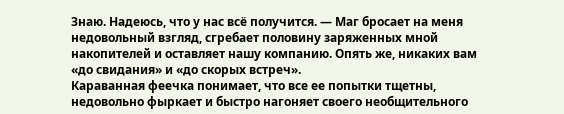Знаю. Надеюсь, что у нас всё получится. — Маг бросает на меня недовольный взгляд, сгребает половину заряженных мной накопителей и оставляет нашу компанию. Опять же, никаких вам «до свидания» и «до скорых встреч».
Караванная феечка понимает, что все ее попытки тщетны, недовольно фыркает и быстро нагоняет своего необщительного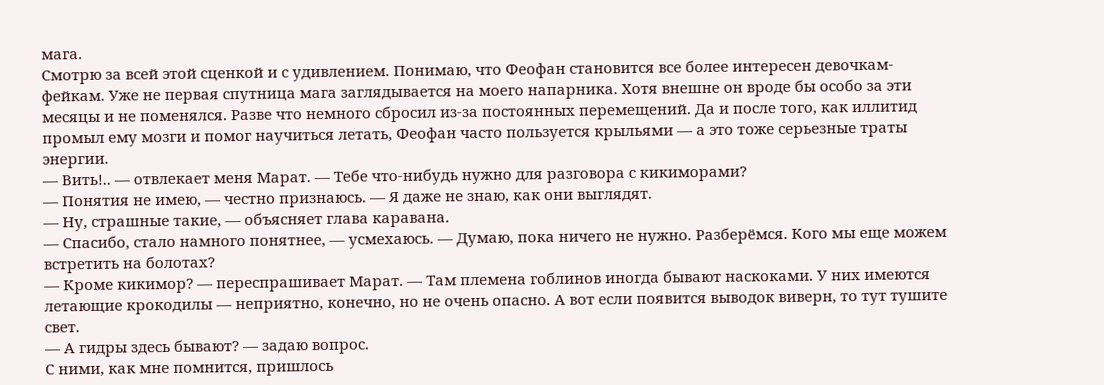мага.
Смотрю за всей этой сценкой и с удивлением. Понимаю, что Феофан становится все более интересен девочкам-фейкам. Уже не первая спутница мага заглядывается на моего напарника. Хотя внешне он вроде бы особо за эти месяцы и не поменялся. Разве что немного сбросил из-за постоянных перемещений. Да и после того, как иллитид промыл ему мозги и помог научиться летать, Феофан часто пользуется крыльями — а это тоже серьезные траты энергии.
— Вить!.. — отвлекает меня Марат. — Тебе что-нибудь нужно для разговора с кикиморами?
— Понятия не имею, — честно признаюсь. — Я даже не знаю, как они выглядят.
— Ну, страшные такие, — объясняет глава каравана.
— Спасибо, стало намного понятнее, — усмехаюсь. — Думаю, пока ничего не нужно. Разберёмся. Кого мы еще можем встретить на болотах?
— Кроме кикимор? — переспрашивает Марат. — Там племена гоблинов иногда бывают наскоками. У них имеются летающие крокодилы — неприятно, конечно, но не очень опасно. А вот если появится выводок виверн, то тут тушите свет.
— А гидры здесь бывают? — задаю вопрос.
С ними, как мне помнится, пришлось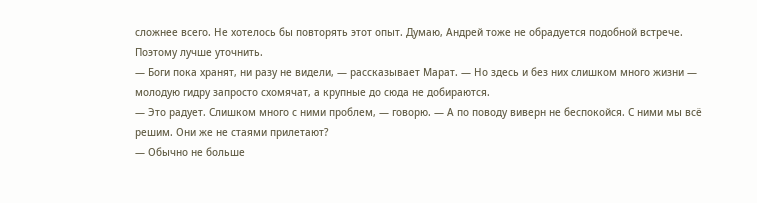сложнее всего. Не хотелось бы повторять этот опыт. Думаю, Андрей тоже не обрадуется подобной встрече. Поэтому лучше уточнить.
— Боги пока хранят, ни разу не видели, — рассказывает Марат. — Но здесь и без них слишком много жизни — молодую гидру запросто схомячат, а крупные до сюда не добираются.
— Это радует. Слишком много с ними проблем, — говорю. — А по поводу виверн не беспокойся. С ними мы всё решим. Они же не стаями прилетают?
— Обычно не больше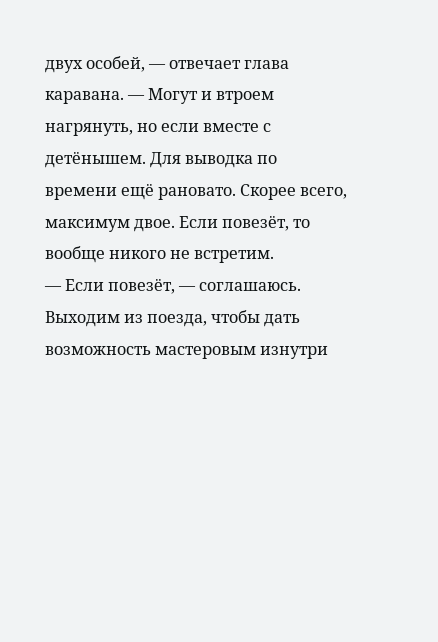двух особей, — отвечает глава каравана. — Могут и втроем нагрянуть, но если вместе с детёнышем. Для выводка по времени ещё рановато. Скорее всего, максимум двое. Если повезёт, то вообще никого не встретим.
— Если повезёт, — соглашаюсь.
Выходим из поезда, чтобы дать возможность мастеровым изнутри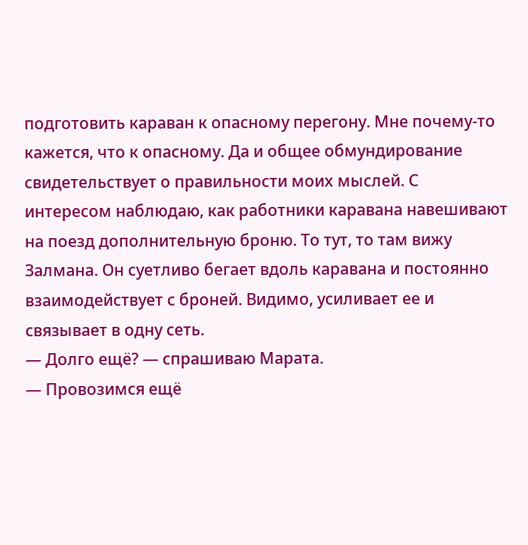подготовить караван к опасному перегону. Мне почему-то кажется, что к опасному. Да и общее обмундирование свидетельствует о правильности моих мыслей. С интересом наблюдаю, как работники каравана навешивают на поезд дополнительную броню. То тут, то там вижу Залмана. Он суетливо бегает вдоль каравана и постоянно взаимодействует с броней. Видимо, усиливает ее и связывает в одну сеть.
— Долго ещё? — спрашиваю Марата.
— Провозимся ещё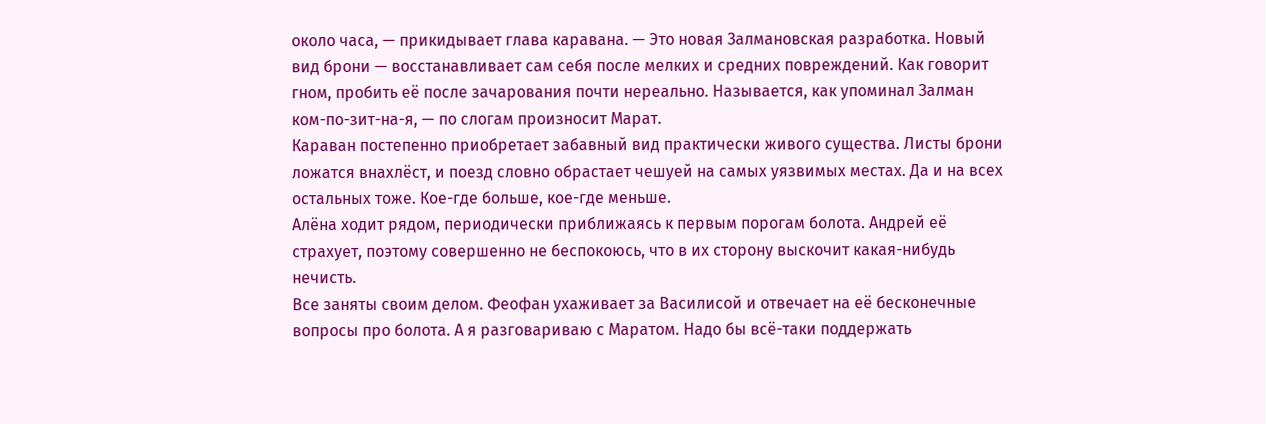около часа, — прикидывает глава каравана. — Это новая Залмановская разработка. Новый вид брони — восстанавливает сам себя после мелких и средних повреждений. Как говорит гном, пробить её после зачарования почти нереально. Называется, как упоминал Залман ком-по-зит-на-я, — по слогам произносит Марат.
Караван постепенно приобретает забавный вид практически живого существа. Листы брони ложатся внахлёст, и поезд словно обрастает чешуей на самых уязвимых местах. Да и на всех остальных тоже. Кое-где больше, кое-где меньше.
Алёна ходит рядом, периодически приближаясь к первым порогам болота. Андрей её страхует, поэтому совершенно не беспокоюсь, что в их сторону выскочит какая-нибудь нечисть.
Все заняты своим делом. Феофан ухаживает за Василисой и отвечает на её бесконечные вопросы про болота. А я разговариваю с Маратом. Надо бы всё-таки поддержать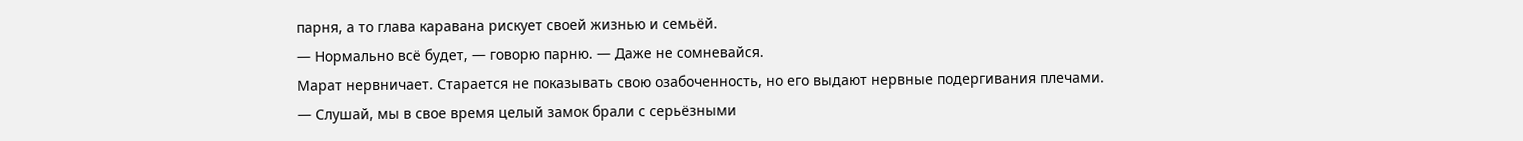парня, а то глава каравана рискует своей жизнью и семьёй.
— Нормально всё будет, — говорю парню. — Даже не сомневайся.
Марат нервничает. Старается не показывать свою озабоченность, но его выдают нервные подергивания плечами.
— Слушай, мы в свое время целый замок брали с серьёзными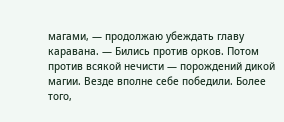магами, — продолжаю убеждать главу каравана. — Бились против орков. Потом против всякой нечисти — порождений дикой магии. Везде вполне себе победили. Более того,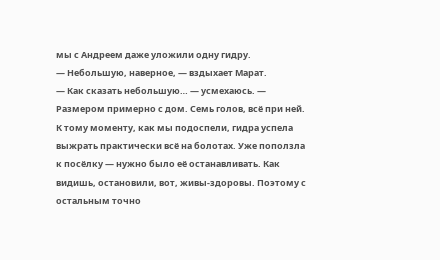мы с Андреем даже уложили одну гидру.
— Небольшую, наверное, — вздыхает Марат.
— Как сказать небольшую… — усмехаюсь. — Размером примерно с дом. Семь голов, всё при ней. К тому моменту, как мы подоспели, гидра успела выжрать практически всё на болотах. Уже поползла к посёлку — нужно было её останавливать. Как видишь, остановили, вот, живы-здоровы. Поэтому с остальным точно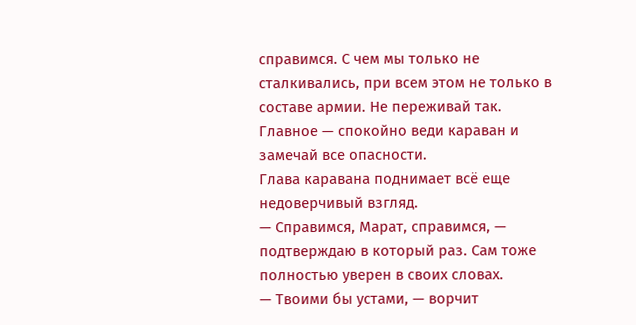справимся. С чем мы только не сталкивались, при всем этом не только в составе армии. Не переживай так. Главное — спокойно веди караван и замечай все опасности.
Глава каравана поднимает всё еще недоверчивый взгляд.
— Справимся, Марат, справимся, — подтверждаю в который раз. Сам тоже полностью уверен в своих словах.
— Твоими бы устами, — ворчит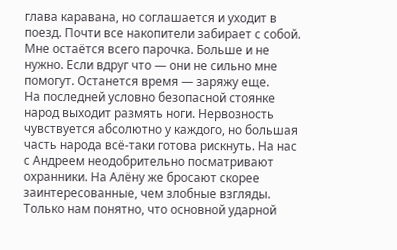глава каравана, но соглашается и уходит в поезд. Почти все накопители забирает с собой.
Мне остаётся всего парочка. Больше и не нужно. Если вдруг что — они не сильно мне помогут. Останется время — заряжу еще.
На последней условно безопасной стоянке народ выходит размять ноги. Нервозность чувствуется абсолютно у каждого, но большая часть народа всё-таки готова рискнуть. На нас с Андреем неодобрительно посматривают охранники. На Алёну же бросают скорее заинтересованные, чем злобные взгляды. Только нам понятно, что основной ударной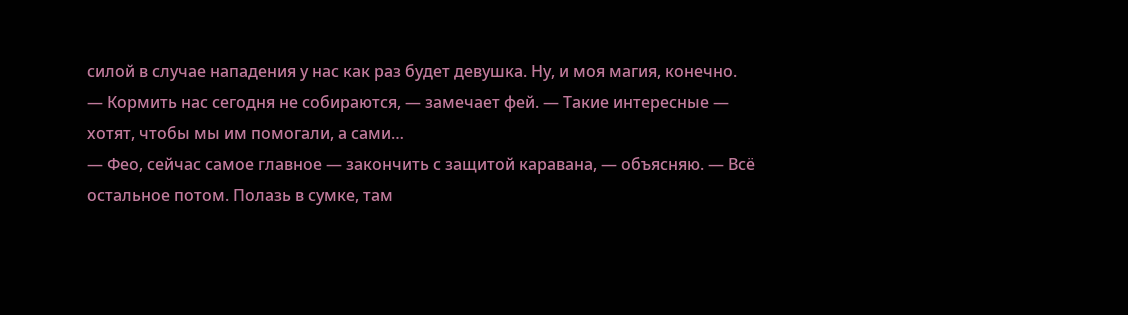силой в случае нападения у нас как раз будет девушка. Ну, и моя магия, конечно.
— Кормить нас сегодня не собираются, — замечает фей. — Такие интересные — хотят, чтобы мы им помогали, а сами…
— Фео, сейчас самое главное — закончить с защитой каравана, — объясняю. — Всё остальное потом. Полазь в сумке, там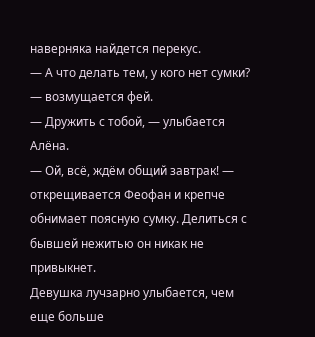наверняка найдется перекус.
— А что делать тем, у кого нет сумки? — возмущается фей.
— Дружить с тобой, — улыбается Алёна.
— Ой, всё, ждём общий завтрак! — открещивается Феофан и крепче обнимает поясную сумку. Делиться с бывшей нежитью он никак не привыкнет.
Девушка лучзарно улыбается, чем еще больше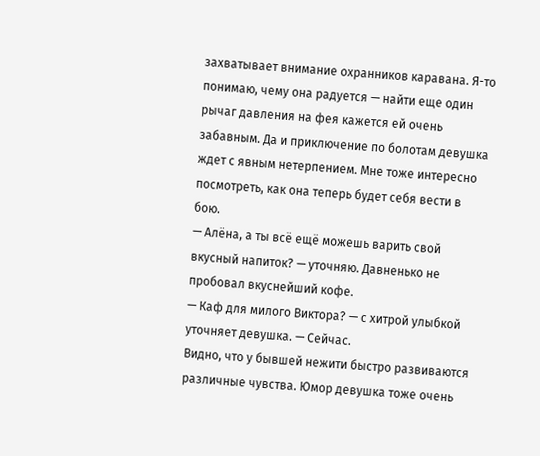захватывает внимание охранников каравана. Я-то понимаю, чему она радуется — найти еще один рычаг давления на фея кажется ей очень забавным. Да и приключение по болотам девушка ждет с явным нетерпением. Мне тоже интересно посмотреть, как она теперь будет себя вести в бою.
— Алёна, а ты всё ещё можешь варить свой вкусный напиток? — уточняю. Давненько не пробовал вкуснейший кофе.
— Каф для милого Виктора? — с хитрой улыбкой уточняет девушка. — Сейчас.
Видно, что у бывшей нежити быстро развиваются различные чувства. Юмор девушка тоже очень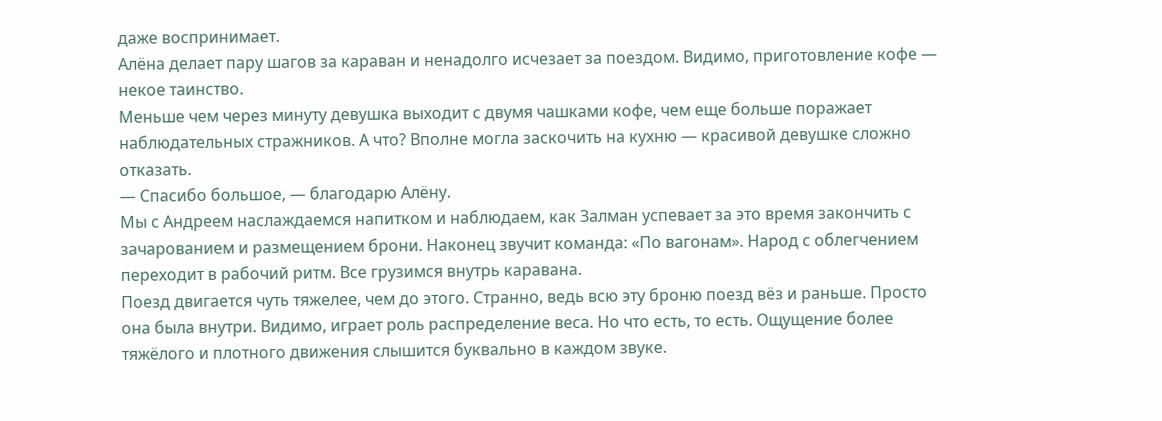даже воспринимает.
Алёна делает пару шагов за караван и ненадолго исчезает за поездом. Видимо, приготовление кофе — некое таинство.
Меньше чем через минуту девушка выходит с двумя чашками кофе, чем еще больше поражает наблюдательных стражников. А что? Вполне могла заскочить на кухню — красивой девушке сложно отказать.
— Спасибо большое, — благодарю Алёну.
Мы с Андреем наслаждаемся напитком и наблюдаем, как Залман успевает за это время закончить с зачарованием и размещением брони. Наконец звучит команда: «По вагонам». Народ с облегчением переходит в рабочий ритм. Все грузимся внутрь каравана.
Поезд двигается чуть тяжелее, чем до этого. Странно, ведь всю эту броню поезд вёз и раньше. Просто она была внутри. Видимо, играет роль распределение веса. Но что есть, то есть. Ощущение более тяжёлого и плотного движения слышится буквально в каждом звуке.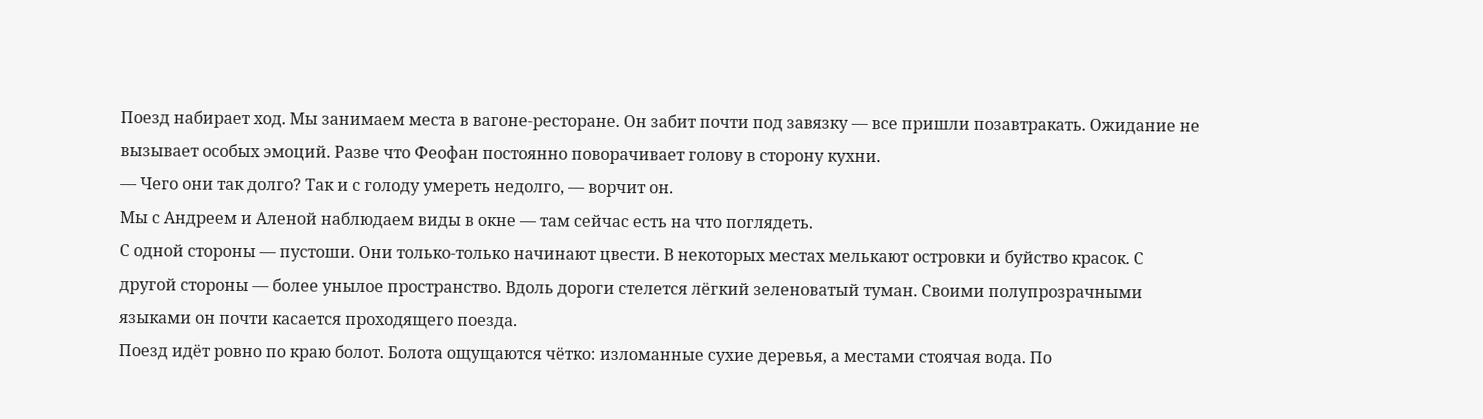Поезд набирает ход. Мы занимаем места в вагоне-ресторане. Он забит почти под завязку — все пришли позавтракать. Ожидание не вызывает особых эмоций. Разве что Феофан постоянно поворачивает голову в сторону кухни.
— Чего они так долго? Так и с голоду умереть недолго, — ворчит он.
Мы с Андреем и Аленой наблюдаем виды в окне — там сейчас есть на что поглядеть.
С одной стороны — пустоши. Они только-только начинают цвести. В некоторых местах мелькают островки и буйство красок. С другой стороны — более унылое пространство. Вдоль дороги стелется лёгкий зеленоватый туман. Своими полупрозрачными языками он почти касается проходящего поезда.
Поезд идёт ровно по краю болот. Болота ощущаются чётко: изломанные сухие деревья, а местами стоячая вода. По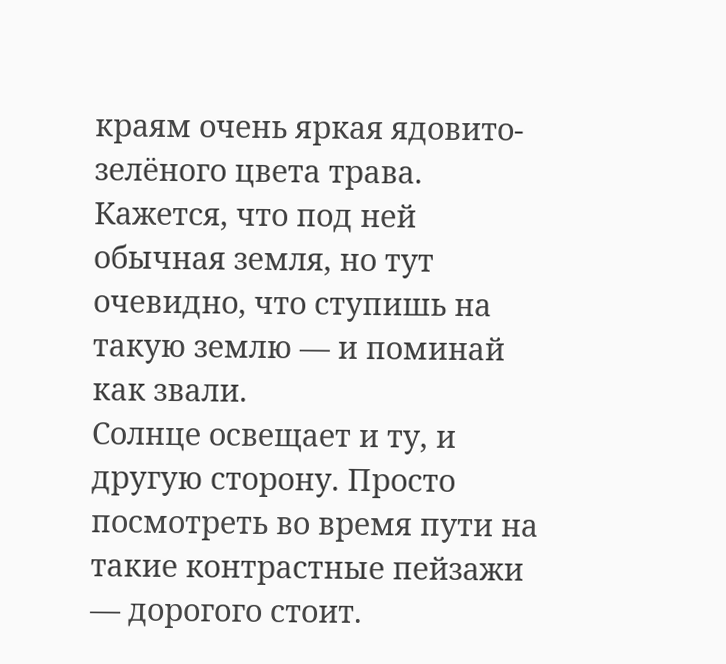краям очень яркая ядовито-зелёного цвета трава. Кажется, что под ней обычная земля, но тут очевидно, что ступишь на такую землю — и поминай как звали.
Солнце освещает и ту, и другую сторону. Просто посмотреть во время пути на такие контрастные пейзажи — дорогого стоит.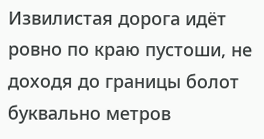Извилистая дорога идёт ровно по краю пустоши, не доходя до границы болот буквально метров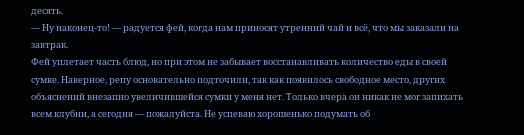десять.
— Ну наконец-то! — радуется фей, когда нам приносят утренний чай и всё, что мы заказали на завтрак.
Фей уплетает часть блюд, но при этом не забывает восстанавливать количество еды в своей сумке. Наверное, репу основательно подточили, так как появилось свободное место, других объяснений внезапно увеличившейся сумки у меня нет. Только вчера он никак не мог запихать всем клубни, а сегодня — пожалуйста. Не успеваю хорошенько подумать об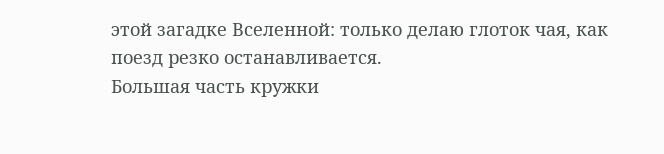этой загадке Вселенной: только делаю глоток чая, как поезд резко останавливается.
Большая часть кружки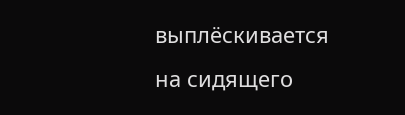выплёскивается на сидящего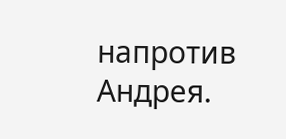напротив Андрея.